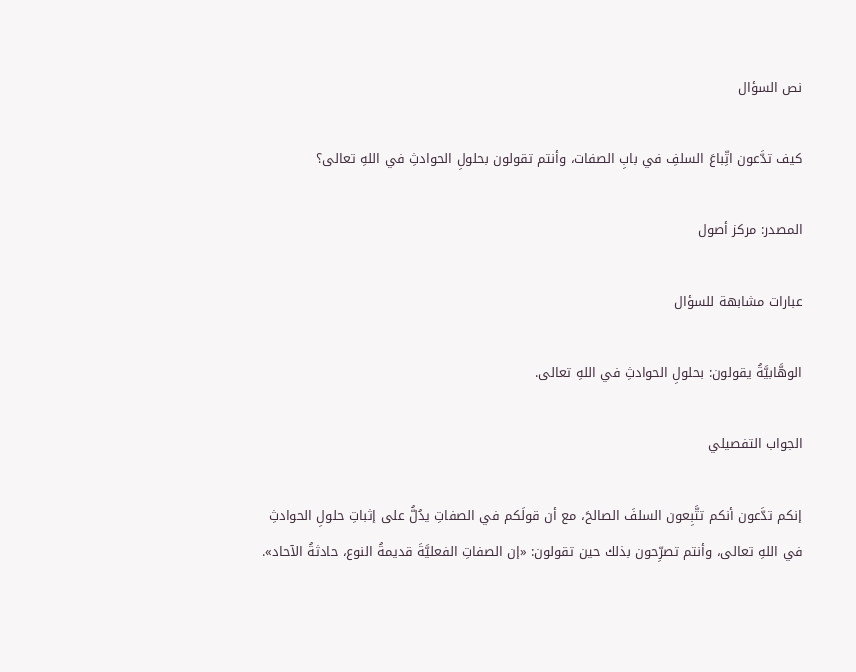نص السؤال

كيف تدَّعون اتِّباعَ السلفِ في بابِ الصفات، وأنتم تقولون بحلولِ الحوادثِ في اللهِ تعالى؟

المصدر: مركز أصول

عبارات مشابهة للسؤال

الوهَّابيَّةُ يقولون: بحلولِ الحوادثِ في اللهِ تعالى.

الجواب التفصيلي

إنكم تدَّعون أنكم تتَّبِعون السلفَ الصالحَ، مع أن قولَكم في الصفاتِ يدُلُّ على إثباتِ حلولِ الحوادثِ في اللهِ تعالى، وأنتم تصرِّحون بذلك حين تقولون: «إن الصفاتِ الفعليَّةَ قديمةُ النوع، حادثةُ الآحاد».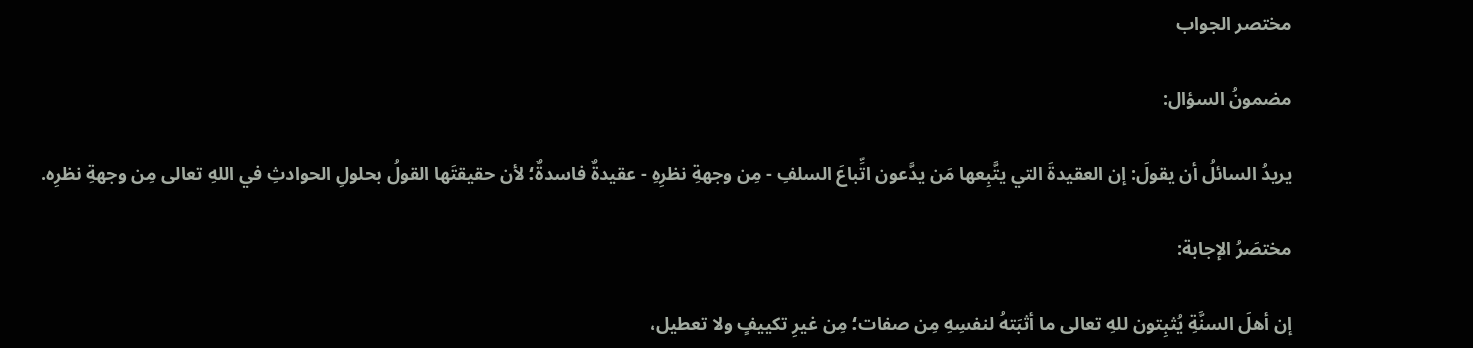مختصر الجواب

مضمونُ السؤال:

يريدُ السائلُ أن يقولَ: إن العقيدةَ التي يتَّبِعها مَن يدَّعون اتِّباعَ السلفِ - مِن وجهةِ نظرِهِ - عقيدةٌ فاسدةٌ؛ لأن حقيقتَها القولُ بحلولِ الحوادثِ في اللهِ تعالى مِن وجهةِ نظرِه.

مختصَرُ الإجابة:

إن أهلَ السنَّةِ يُثبِتون للهِ تعالى ما أثبَتهُ لنفسِهِ مِن صفات؛ مِن غيرِ تكييفٍ ولا تعطيل،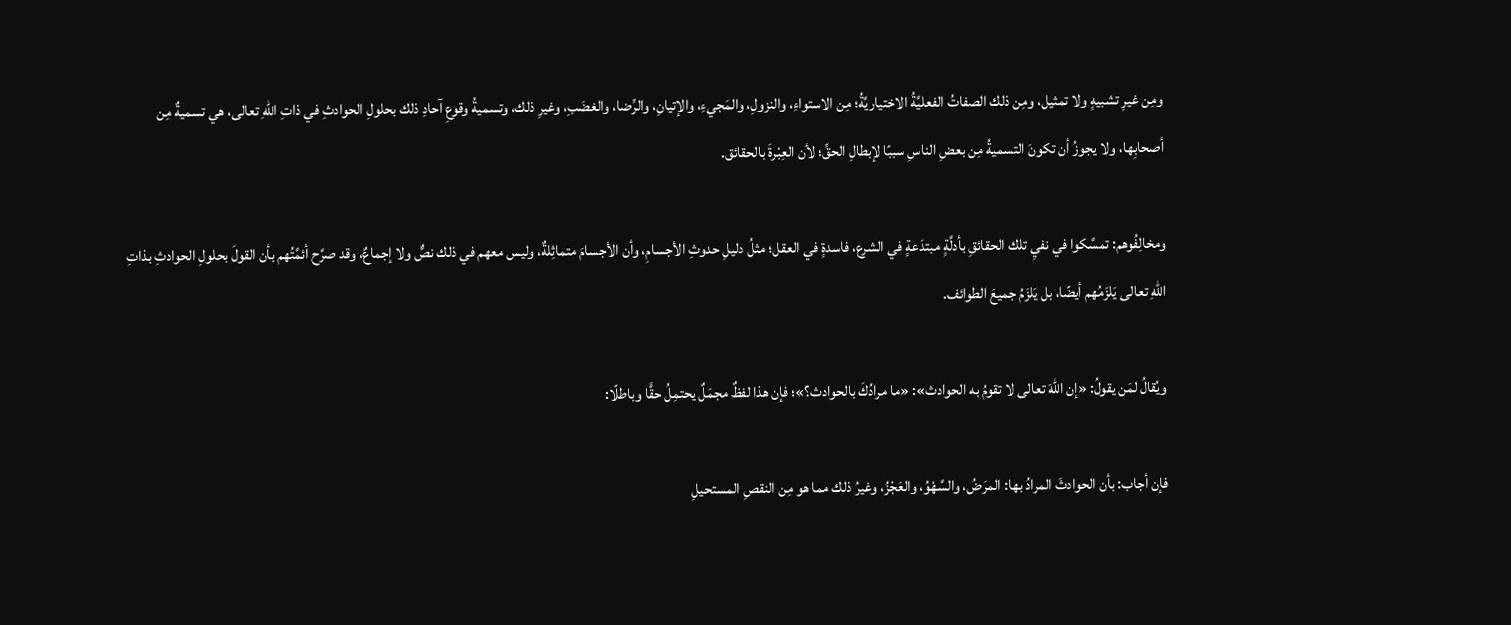ومِن غيرِ تشبيهٍ ولا تمثيل، ومِن ذلك الصفاتُ الفعليَّةُ الاختياريَّةُ؛ مِن الاستواءِ، والنزولِ، والمَجيءِ، والإتيانِ، والرِّضا، والغضَبِ، وغيرِ ذلك، وتسميةُ وقوعِ آحادِ ذلك بحلولِ الحوادثِ في ذاتِ اللهِ تعالى، هي تسميةٌ مِن أصحابِها، ولا يجوزُ أن تكونَ التسميةُ مِن بعضِ الناسِ سببًا لإبطالِ الحقِّ؛ لأن العِبْرةَ بالحقائق.

ومخالِفُوهم: تمسَّكوا في نفيِ تلك الحقائقِ بأدلَّةٍ مبتدَعةٍ في الشرع، فاسدةٍ في العقل؛ مثلُ دليلِ حدوثِ الأجسامِ، وأن الأجسامَ متماثِلةٌ، وليس معهم في ذلك نصٌّ ولا إجماعٌ، وقد صرَّح أئمَّتُهم بأن القولَ بحلولِ الحوادثِ بذاتِ اللهِ تعالى يَلزَمُهم أيضًا، بل يَلزَمُ جميعَ الطوائف.

ويُقالُ لمَن يقولُ: «إن اللهَ تعالى لا تقومُ به الحوادث»: «ما مرادُكَ بالحوادث؟»؛ فإن هذا لفظٌ مجمَلٌ يحتمِلُ حقًّا وباطلًا:

فإن أجاب: بأن الحوادثَ المرادُ بها: المرَضُ، والسَّهْوُ، والعَجْزُ، وغيرُ ذلك مما هو مِن النقصِ المستحيلِ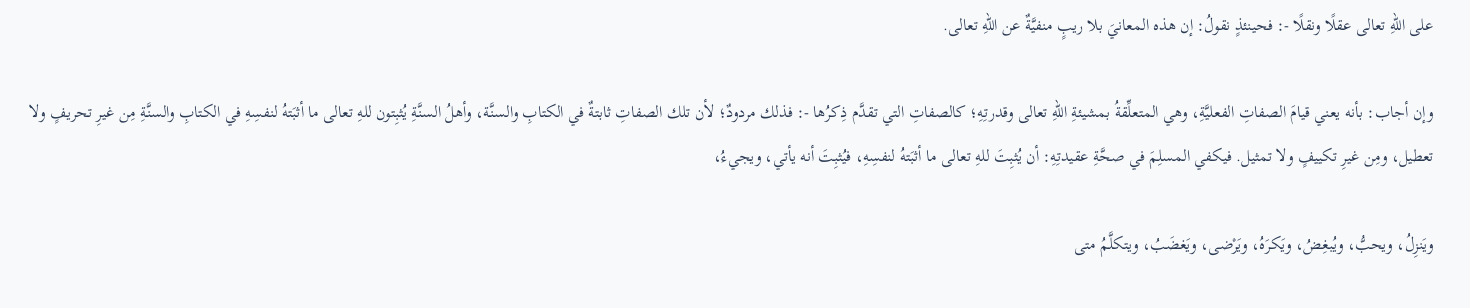على اللهِ تعالى عقلًا ونقلًا -: فحينئذٍ نقولُ: إن هذه المعانيَ بلا ريبٍ منفيَّةٌ عن اللهِ تعالى.

وإن أجاب: بأنه يعني قيامَ الصفاتِ الفعليَّةِ، وهي المتعلِّقةُ بمشيئةِ اللهِ تعالى وقدرتِهِ؛ كالصفاتِ التي تقدَّم ذِكرُها -: فذلك مردودٌ؛ لأن تلك الصفاتِ ثابتةٌ في الكتابِ والسنَّة، وأهلُ السنَّةِ يُثبِتون للهِ تعالى ما أثبَتهُ لنفسِهِ في الكتابِ والسنَّةِ مِن غيرِ تحريفٍ ولا تعطيل، ومِن غيرِ تكييفٍ ولا تمثيل. فيكفي المسلِمَ في صحَّةِ عقيدتِهِ: أن يُثبِتَ للهِ تعالى ما أثبَتهُ لنفسِهِ، فيُثبِتَ أنه يأتي، ويجيءُ،

ويَنزِلُ، ويحبُّ، ويُبغِضُ، ويَكرَهُ، ويَرْضى، ويَغضَبُ، ويتكلَّمُ متى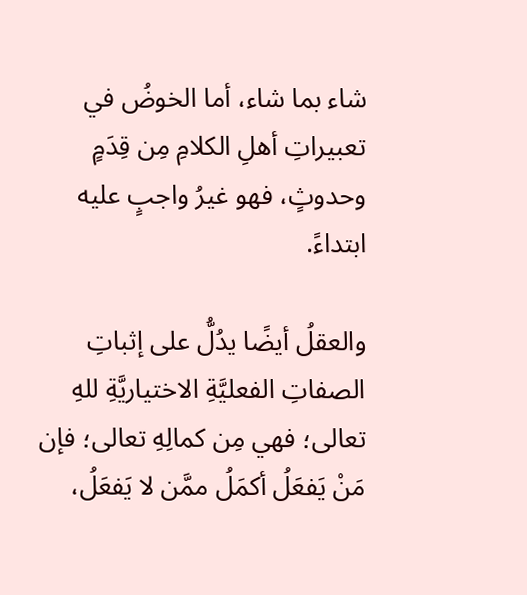شاء بما شاء، أما الخوضُ في تعبيراتِ أهلِ الكلامِ مِن قِدَمٍ وحدوثٍ، فهو غيرُ واجبٍ عليه ابتداءً.

والعقلُ أيضًا يدُلُّ على إثباتِ الصفاتِ الفعليَّةِ الاختياريَّةِ للهِ تعالى؛ فهي مِن كمالِهِ تعالى؛ فإن مَنْ يَفعَلُ أكمَلُ ممَّن لا يَفعَلُ،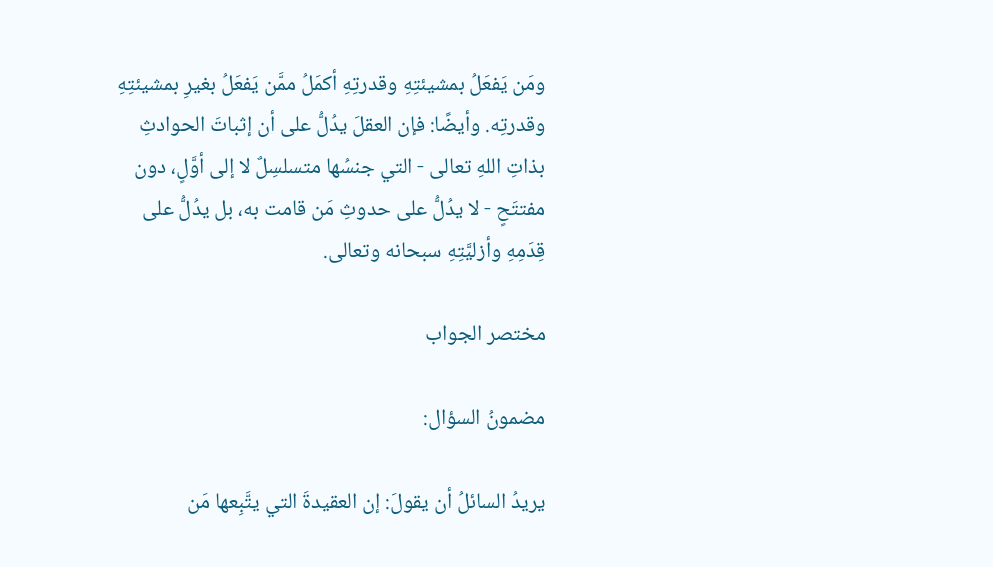ومَن يَفعَلُ بمشيئتِهِ وقدرتِهِ أكمَلُ ممَّن يَفعَلُ بغيرِ بمشيئتِهِ وقدرتِه. وأيضًا: فإن العقلَ يدُلُّ على أن إثباتَ الحوادثِ بذاتِ اللهِ تعالى - التي جنسُها متسلسِلٌ لا إلى أوَّلٍ، دون مفتتَحٍ - لا يدُلُّ على حدوثِ مَن قامت به، بل يدُلُّ على قِدَمِهِ وأزليَّتِهِ سبحانه وتعالى.

مختصر الجواب

مضمونُ السؤال:

يريدُ السائلُ أن يقولَ: إن العقيدةَ التي يتَّبِعها مَن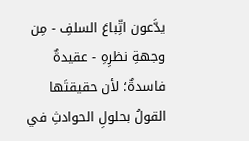يدَّعون اتِّباعَ السلفِ - مِن وجهةِ نظرِهِ - عقيدةٌ فاسدةٌ؛ لأن حقيقتَها القولُ بحلولِ الحوادثِ في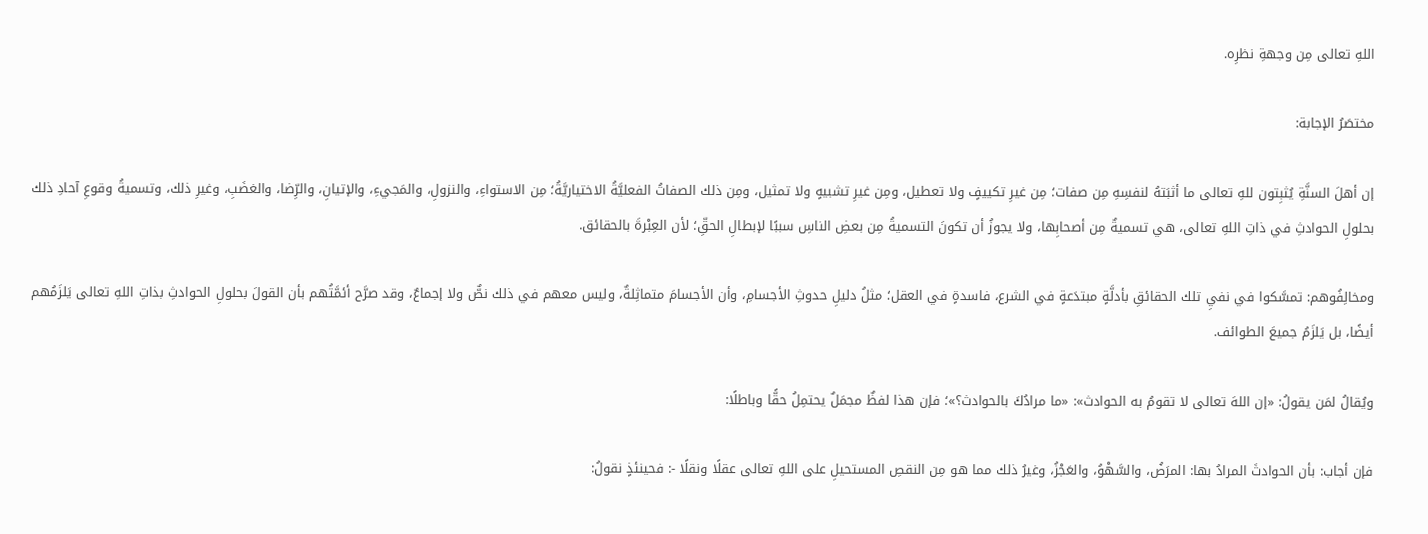اللهِ تعالى مِن وجهةِ نظرِه.

مختصَرُ الإجابة:

إن أهلَ السنَّةِ يُثبِتون للهِ تعالى ما أثبَتهُ لنفسِهِ مِن صفات؛ مِن غيرِ تكييفٍ ولا تعطيل، ومِن غيرِ تشبيهٍ ولا تمثيل، ومِن ذلك الصفاتُ الفعليَّةُ الاختياريَّةُ؛ مِن الاستواءِ، والنزولِ، والمَجيءِ، والإتيانِ، والرِّضا، والغضَبِ، وغيرِ ذلك، وتسميةُ وقوعِ آحادِ ذلك بحلولِ الحوادثِ في ذاتِ اللهِ تعالى، هي تسميةٌ مِن أصحابِها، ولا يجوزُ أن تكونَ التسميةُ مِن بعضِ الناسِ سببًا لإبطالِ الحقِّ؛ لأن العِبْرةَ بالحقائق.

ومخالِفُوهم: تمسَّكوا في نفيِ تلك الحقائقِ بأدلَّةٍ مبتدَعةٍ في الشرع، فاسدةٍ في العقل؛ مثلُ دليلِ حدوثِ الأجسامِ، وأن الأجسامَ متماثِلةٌ، وليس معهم في ذلك نصٌّ ولا إجماعٌ، وقد صرَّح أئمَّتُهم بأن القولَ بحلولِ الحوادثِ بذاتِ اللهِ تعالى يَلزَمُهم أيضًا، بل يَلزَمُ جميعَ الطوائف.

ويُقالُ لمَن يقولُ: «إن اللهَ تعالى لا تقومُ به الحوادث»: «ما مرادُكَ بالحوادث؟»؛ فإن هذا لفظٌ مجمَلٌ يحتمِلُ حقًّا وباطلًا:

فإن أجاب: بأن الحوادثَ المرادُ بها: المرَضُ، والسَّهْوُ، والعَجْزُ، وغيرُ ذلك مما هو مِن النقصِ المستحيلِ على اللهِ تعالى عقلًا ونقلًا -: فحينئذٍ نقولُ: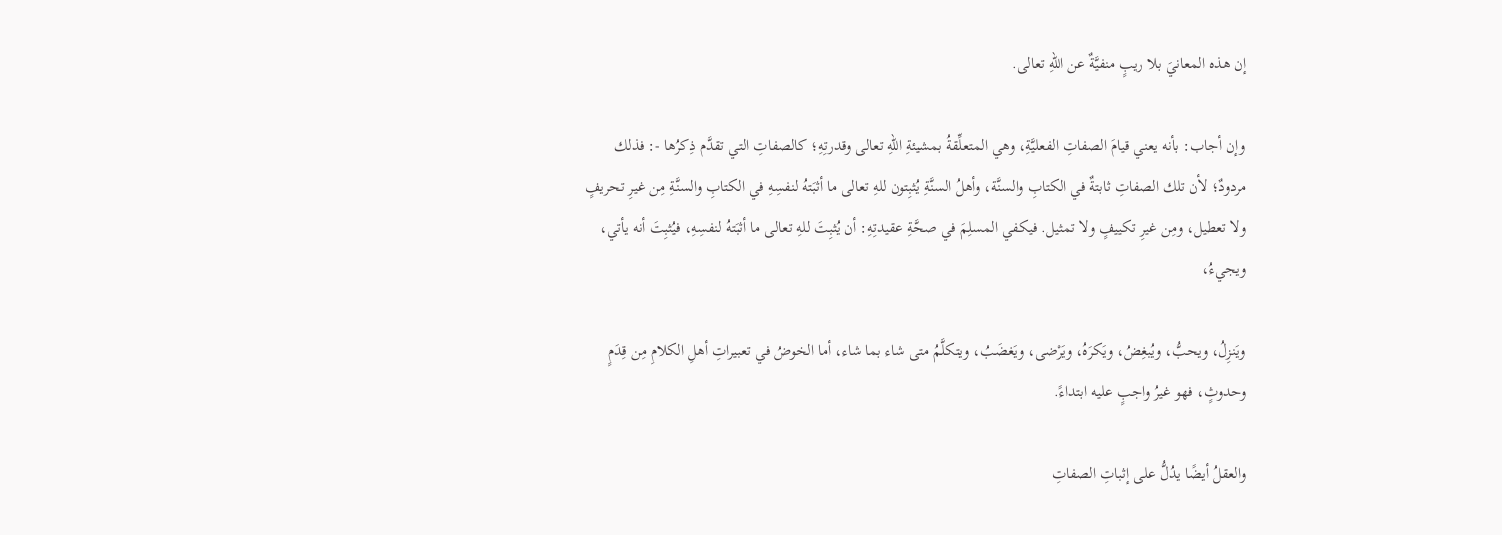إن هذه المعانيَ بلا ريبٍ منفيَّةٌ عن اللهِ تعالى.

وإن أجاب: بأنه يعني قيامَ الصفاتِ الفعليَّةِ، وهي المتعلِّقةُ بمشيئةِ اللهِ تعالى وقدرتِهِ؛ كالصفاتِ التي تقدَّم ذِكرُها -: فذلك مردودٌ؛ لأن تلك الصفاتِ ثابتةٌ في الكتابِ والسنَّة، وأهلُ السنَّةِ يُثبِتون للهِ تعالى ما أثبَتهُ لنفسِهِ في الكتابِ والسنَّةِ مِن غيرِ تحريفٍ ولا تعطيل، ومِن غيرِ تكييفٍ ولا تمثيل. فيكفي المسلِمَ في صحَّةِ عقيدتِهِ: أن يُثبِتَ للهِ تعالى ما أثبَتهُ لنفسِهِ، فيُثبِتَ أنه يأتي، ويجيءُ،

ويَنزِلُ، ويحبُّ، ويُبغِضُ، ويَكرَهُ، ويَرْضى، ويَغضَبُ، ويتكلَّمُ متى شاء بما شاء، أما الخوضُ في تعبيراتِ أهلِ الكلامِ مِن قِدَمٍ وحدوثٍ، فهو غيرُ واجبٍ عليه ابتداءً.

والعقلُ أيضًا يدُلُّ على إثباتِ الصفاتِ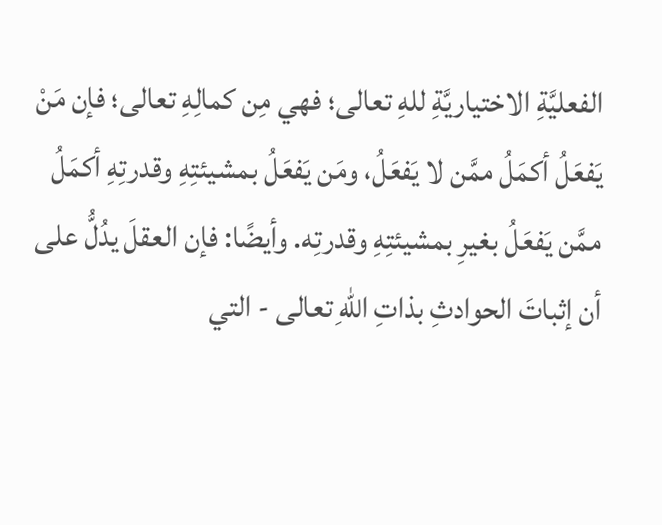الفعليَّةِ الاختياريَّةِ للهِ تعالى؛ فهي مِن كمالِهِ تعالى؛ فإن مَنْ يَفعَلُ أكمَلُ ممَّن لا يَفعَلُ، ومَن يَفعَلُ بمشيئتِهِ وقدرتِهِ أكمَلُ ممَّن يَفعَلُ بغيرِ بمشيئتِهِ وقدرتِه. وأيضًا: فإن العقلَ يدُلُّ على أن إثباتَ الحوادثِ بذاتِ اللهِ تعالى - التي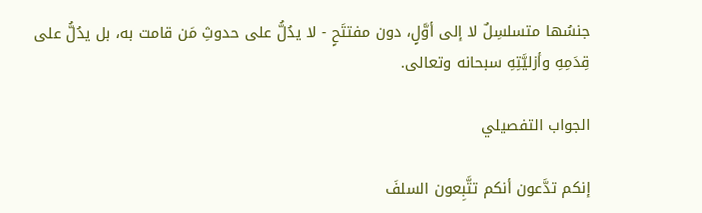جنسُها متسلسِلٌ لا إلى أوَّلٍ، دون مفتتَحٍ - لا يدُلُّ على حدوثِ مَن قامت به، بل يدُلُّ على قِدَمِهِ وأزليَّتِهِ سبحانه وتعالى.

الجواب التفصيلي

إنكم تدَّعون أنكم تتَّبِعون السلفَ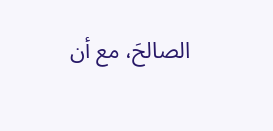الصالحَ، مع أن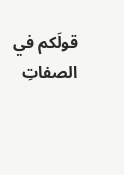قولَكم في الصفاتِ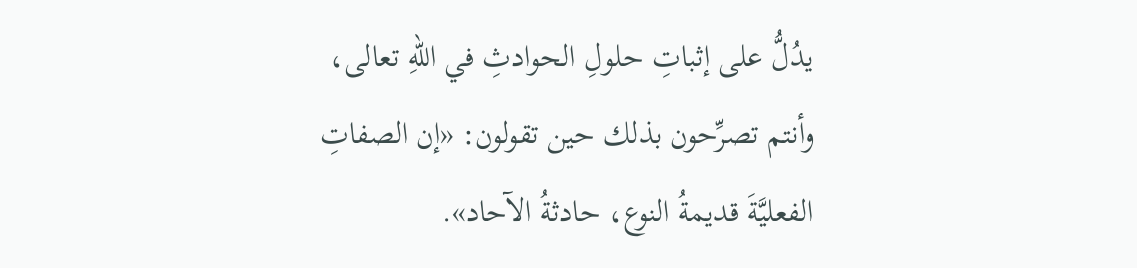يدُلُّ على إثباتِ حلولِ الحوادثِ في اللهِ تعالى، وأنتم تصرِّحون بذلك حين تقولون: «إن الصفاتِ الفعليَّةَ قديمةُ النوع، حادثةُ الآحاد».